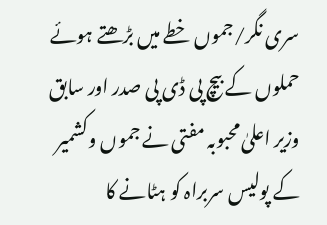سری نگر/جموں خطے میں بڑھتے ہوئے حملوں کے بیچ پی ڈی پی صدر اور سابق وزیر اعلیٰ محبوبہ مفتی نے جموں وکشمیر کے پولیس سربراہ کو ہٹانے کا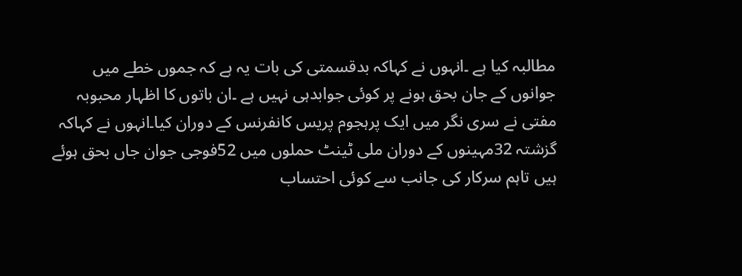مطالبہ کیا ہے ۔انہوں نے کہاکہ بدقسمتی کی بات یہ ہے کہ جموں خطے میں جوانوں کے جان بحق ہونے پر کوئی جوابدہی نہیں ہے ۔ان باتوں کا اظہار محبوبہ مفتی نے سری نگر میں ایک پرہجوم پریس کانفرنس کے دوران کیا۔انہوں نے کہاکہ گزشتہ 32مہینوں کے دوران ملی ٹینٹ حملوں میں 52فوجی جوان جاں بحق ہوئے ہیں تاہم سرکار کی جانب سے کوئی احتساب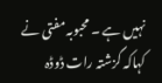نہیں ہے ۔ محبوبہ مفتی نے کہاکہ گزشتہ رات ڈوڈہ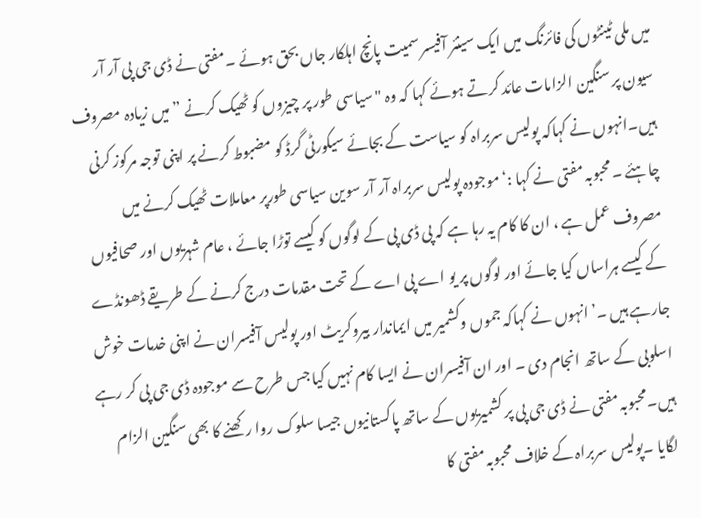میں ملی ٹینٹوں کی فائرنگ میں ایک سینئر آفیسر سمیت پانچ اہلکار جاں بحق ہوئے ۔مفتی نے ڈی جی پی آر آر سیون پر سنگین الزامات عائد کرتے ہوئے کہا کہ وہ "سیاسی طور پر چیزوں کو ٹھیک کرنے ” میں زیادہ مصروف ہیں۔انہوں نے کہاکہ پولیس سربراہ کو سیاست کے بجائے سیکورٹی گرڈ کو مضبوط کرنے پر اپنی توجہ مرکوز کرنی چاہئے ۔محبوبہ مفتی نے کہا :‘موجودہ پولیس سربراہ آر آر سوین سیاسی طورپر معاملات ٹھیک کرنے میں مصروف عمل ہے ، ان کا کام یہ رہا ہے کہ پی ڈی پی کے لوگوں کو کیسے توڑا جائے ، عام شہریوں اور صحافیوں کے کیسے ہراساں کیا جائے اور لوگوں پر یو اے پی اے کے تحت مقدمات درج کرنے کے طریقے ڈھونڈے جارہے ہیں ۔’انہوں نے کہاکہ جموں وکشمیر میں ایماندار بیروکریٹ اور پولیس آفیسران نے اپنی خدمات خوش اسلوبی کے ساتھ انجام دی ۔ اور ان آفیسران نے ایسا کام نہیں کیا جس طرح سے موجودہ ڈی جی پی کر رہے ہیں۔محبوبہ مفتی نے ڈی جی پی پر کشمیریوں کے ساتھ پاکستانیوں جیسا سلوک روا رکھنے کا بھی سنگین الزام لگایا ۔پولیس سربراہ کے خلاف محبوبہ مفتی کا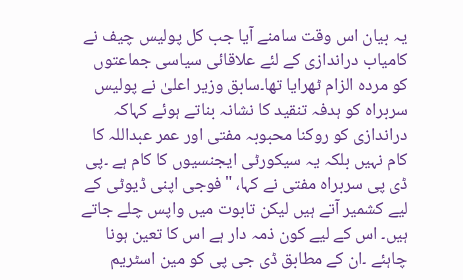یہ بیان اس وقت سامنے آیا جب کل پولیس چیف نے کامیاب دراندازی کے لئے علاقائی سیاسی جماعتوں کو مردہ الزام ٹھرایا تھا۔سابق وزیر اعلیٰ نے پولیس سربراہ کو ہدفہ تنقید کا نشانہ بناتے ہوئے کہاکہ دراندازی کو روکنا محبوبہ مفتی اور عمر عبداللہ کا کام نہیں بلکہ یہ سیکورٹی ایجنسیوں کا کام ہے ۔پی ڈی پی سربراہ مفتی نے کہا، "فوجی اپنی ڈیوٹی کے لیے کشمیر آتے ہیں لیکن تابوت میں واپس چلے جاتے ہیں۔ اس کے لیے کون ذمہ دار ہے اس کا تعین ہونا چاہئے ۔ان کے مطابق ڈی جی پی کو مین اسٹریم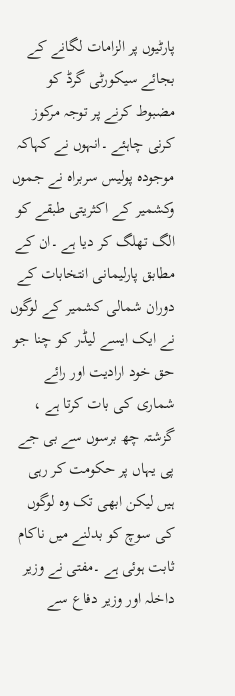پارٹیوں پر الزامات لگانے کے بجائے سیکورٹی گرڈ کو مضبوط کرنے پر توجہ مرکوز کرنی چاہئے ۔انہوں نے کہاکہ موجودہ پولیس سربراہ نے جموں وکشمیر کے اکثریتی طبقے کو الگ تھلگ کر دیا ہے ۔ان کے مطابق پارلیمانی انتخابات کے دوران شمالی کشمیر کے لوگوں نے ایک ایسے لیڈر کو چنا جو حق خود ارادیت اور رائے شماری کی بات کرتا ہے ، گزشتہ چھ برسوں سے بی جے پی یہاں پر حکومت کر رہی ہیں لیکن ابھی تک وہ لوگوں کی سوچ کو بدلنے میں ناکام ثابت ہوئی ہے ۔مفتی نے وزیر داخلہ اور وزیر دفاع سے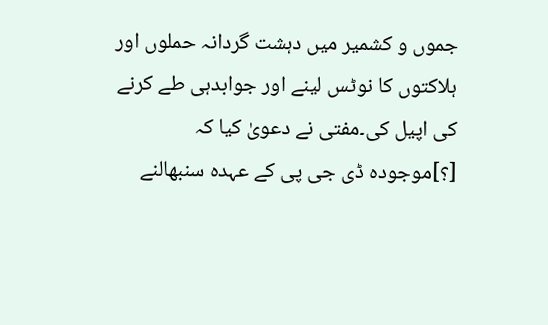جموں و کشمیر میں دہشت گردانہ حملوں اور ہلاکتوں کا نوٹس لینے اور جوابدہی طے کرنے کی اپیل کی۔مفتی نے دعویٰ کیا کہ [؟]موجودہ ڈی جی پی کے عہدہ سنبھالنے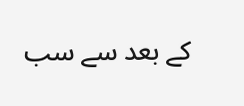کے بعد سے سب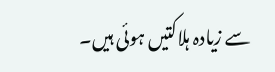سے زیادہ ہلاکتیں ہوئی ہیں۔